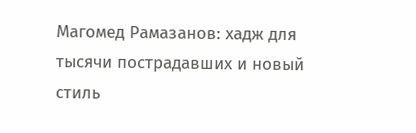Магомед Рамазанов: хадж для тысячи пострадавших и новый стиль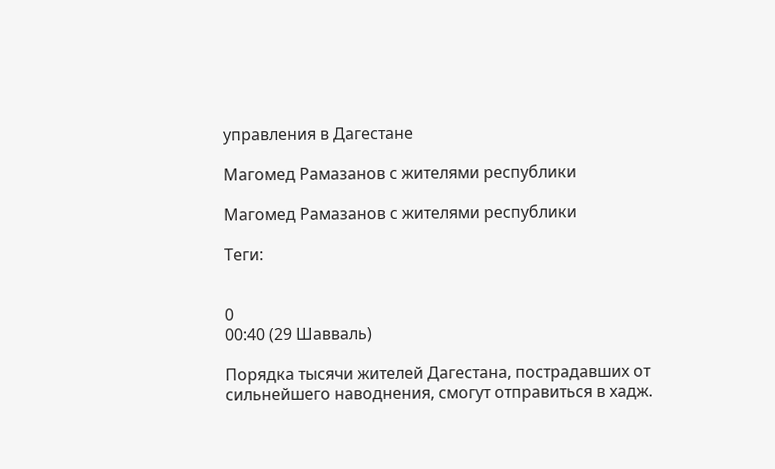управления в Дагестане

Магомед Рамазанов с жителями республики

Магомед Рамазанов с жителями республики

Теги:


0
00:40 (29 Шавваль)

Порядка тысячи жителей Дагестана, пострадавших от сильнейшего наводнения, смогут отправиться в хадж.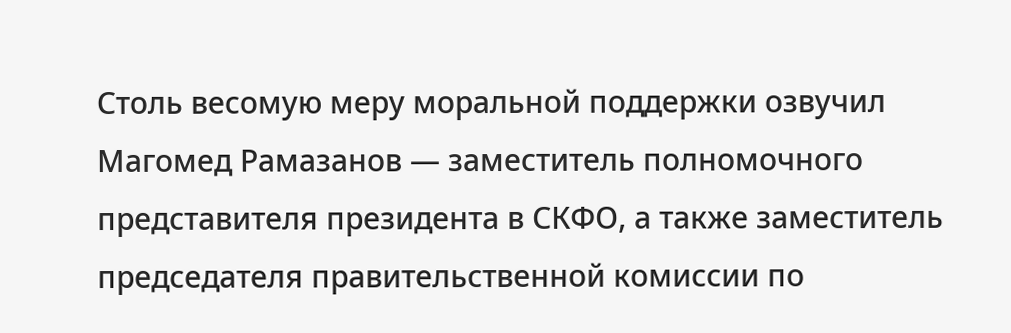Столь весомую меру моральной поддержки озвучил Магомед Рамазанов — заместитель полномочного представителя президента в СКФО, а также заместитель председателя правительственной комиссии по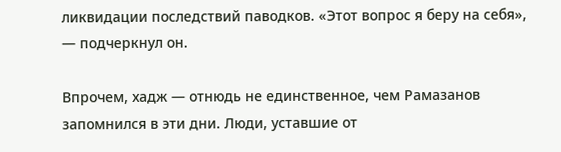ликвидации последствий паводков. «Этот вопрос я беру на себя», — подчеркнул он.

Впрочем, хадж — отнюдь не единственное, чем Рамазанов запомнился в эти дни. Люди, уставшие от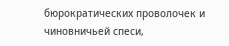бюрократических проволочек и чиновничьей спеси,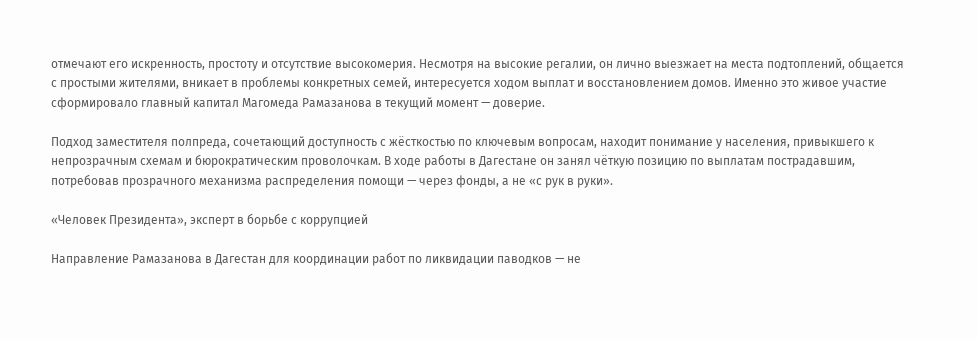отмечают его искренность, простоту и отсутствие высокомерия. Несмотря на высокие регалии, он лично выезжает на места подтоплений, общается с простыми жителями, вникает в проблемы конкретных семей, интересуется ходом выплат и восстановлением домов. Именно это живое участие сформировало главный капитал Магомеда Рамазанова в текущий момент — доверие.

Подход заместителя полпреда, сочетающий доступность с жёсткостью по ключевым вопросам, находит понимание у населения, привыкшего к непрозрачным схемам и бюрократическим проволочкам. В ходе работы в Дагестане он занял чёткую позицию по выплатам пострадавшим, потребовав прозрачного механизма распределения помощи — через фонды, а не «с рук в руки».

«Человек Президента», эксперт в борьбе с коррупцией

Направление Рамазанова в Дагестан для координации работ по ликвидации паводков — не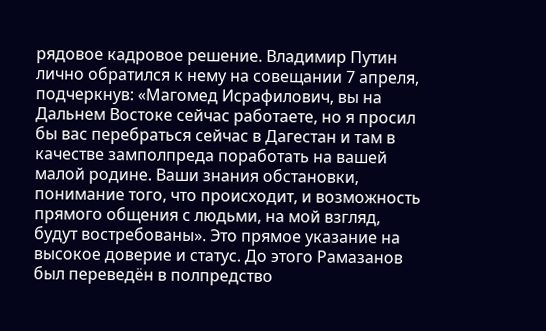рядовое кадровое решение. Владимир Путин лично обратился к нему на совещании 7 апреля, подчеркнув: «Магомед Исрафилович, вы на Дальнем Востоке сейчас работаете, но я просил бы вас перебраться сейчас в Дагестан и там в качестве замполпреда поработать на вашей малой родине. Ваши знания обстановки, понимание того, что происходит, и возможность прямого общения с людьми, на мой взгляд, будут востребованы». Это прямое указание на высокое доверие и статус. До этого Рамазанов был переведён в полпредство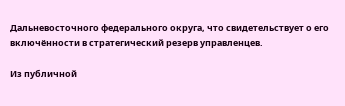Дальневосточного федерального округа, что свидетельствует о его включённости в стратегический резерв управленцев.

Из публичной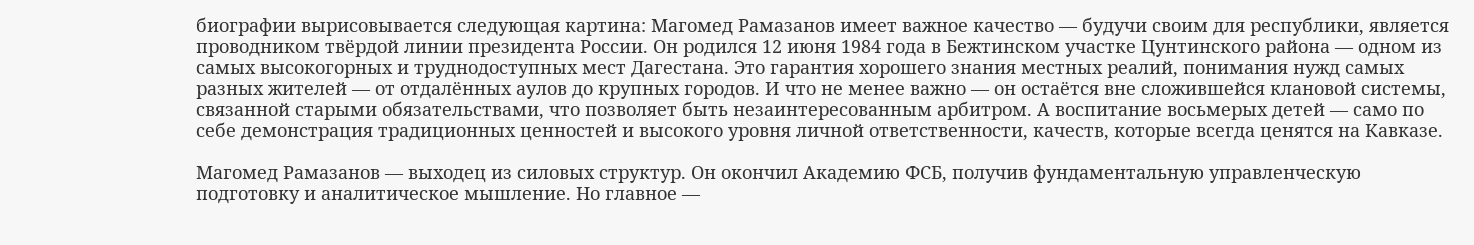биографии вырисовывается следующая картина: Магомед Рамазанов имеет важное качество — будучи своим для республики, является проводником твёрдой линии президента России. Он родился 12 июня 1984 года в Бежтинском участке Цунтинского района — одном из самых высокогорных и труднодоступных мест Дагестана. Это гарантия хорошего знания местных реалий, понимания нужд самых разных жителей — от отдалённых аулов до крупных городов. И что не менее важно — он остаётся вне сложившейся клановой системы, связанной старыми обязательствами, что позволяет быть незаинтересованным арбитром. А воспитание восьмерых детей — само по себе демонстрация традиционных ценностей и высокого уровня личной ответственности, качеств, которые всегда ценятся на Кавказе.

Магомед Рамазанов — выходец из силовых структур. Он окончил Академию ФСБ, получив фундаментальную управленческую подготовку и аналитическое мышление. Но главное —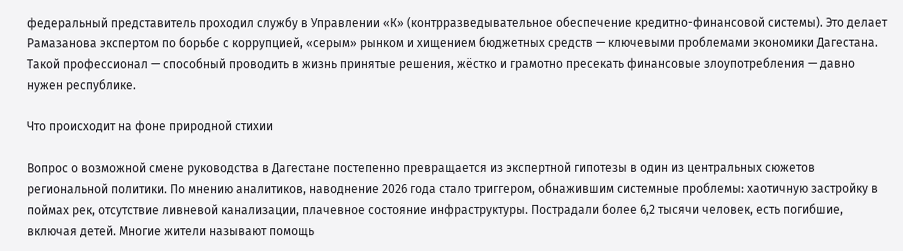федеральный представитель проходил службу в Управлении «К» (контрразведывательное обеспечение кредитно-финансовой системы). Это делает Рамазанова экспертом по борьбе с коррупцией, «серым» рынком и хищением бюджетных средств — ключевыми проблемами экономики Дагестана. Такой профессионал — способный проводить в жизнь принятые решения, жёстко и грамотно пресекать финансовые злоупотребления — давно нужен республике.

Что происходит на фоне природной стихии

Вопрос о возможной смене руководства в Дагестане постепенно превращается из экспертной гипотезы в один из центральных сюжетов региональной политики. По мнению аналитиков, наводнение 2026 года стало триггером, обнажившим системные проблемы: хаотичную застройку в поймах рек, отсутствие ливневой канализации, плачевное состояние инфраструктуры. Пострадали более 6,2 тысячи человек, есть погибшие, включая детей. Многие жители называют помощь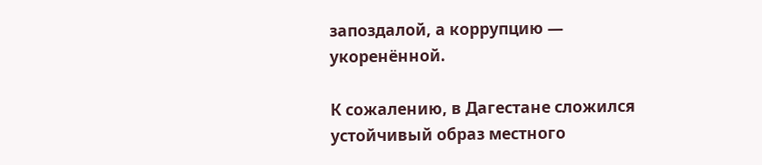запоздалой, а коррупцию — укоренённой.

К сожалению, в Дагестане сложился устойчивый образ местного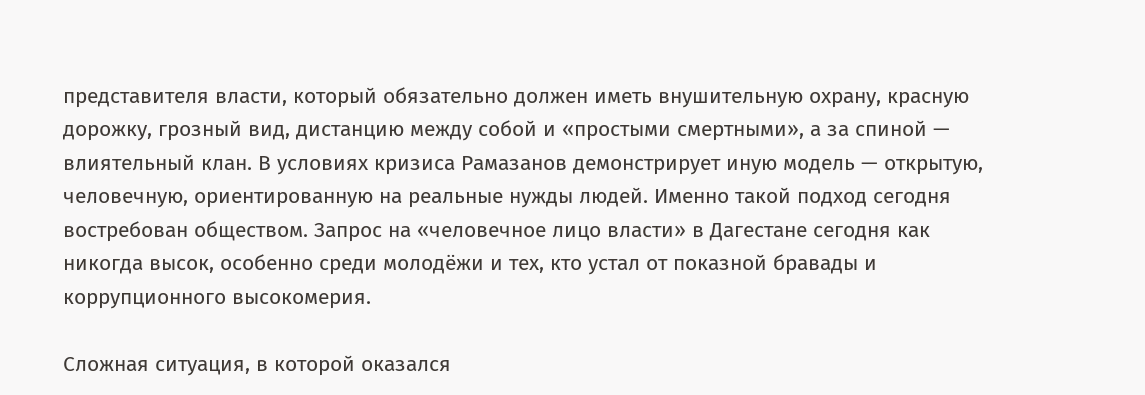представителя власти, который обязательно должен иметь внушительную охрану, красную дорожку, грозный вид, дистанцию между собой и «простыми смертными», а за спиной — влиятельный клан. В условиях кризиса Рамазанов демонстрирует иную модель — открытую, человечную, ориентированную на реальные нужды людей. Именно такой подход сегодня востребован обществом. Запрос на «человечное лицо власти» в Дагестане сегодня как никогда высок, особенно среди молодёжи и тех, кто устал от показной бравады и коррупционного высокомерия.

Сложная ситуация, в которой оказался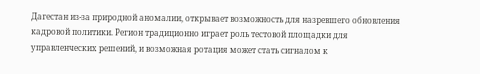Дагестан из-за природной аномалии, открывает возможность для назревшего обновления кадровой политики. Регион традиционно играет роль тестовой площадки для управленческих решений, и возможная ротация может стать сигналом к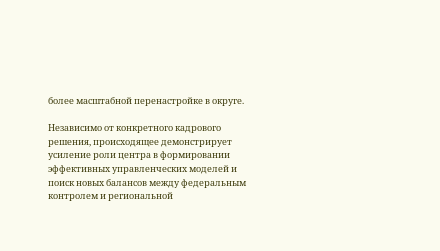более масштабной перенастройке в округе.

Независимо от конкретного кадрового решения, происходящее демонстрирует усиление роли центра в формировании эффективных управленческих моделей и поиск новых балансов между федеральным контролем и региональной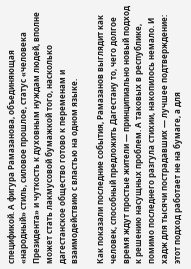спецификой. А фигура Рамазанова, объединяющая «народный» стиль, силовое прошлое, статус «человека Президента» и чуткость к духовным нуждам людей, вполне может стать лакмусовой бумажкой того, насколько дагестанское общество готово к переменам и взаимодействию с властью на одном языке.

Как показали последние события, Рамазанов выглядит как человек, способный предложить Дагестану то, чего долгое время ждут простые жители — принципиально новый подход к решению насущных проблем. А таковых в республике, помимо последнего разгула стихии, накопилось немало. И хадж для тысячи пострадавших — лучшее подтверждение: этот подход работает не на бумаге, а для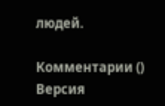людей.

Комментарии () Версия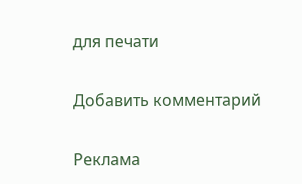для печати

Добавить комментарий

Реклама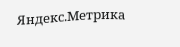Яндекс.Метрика